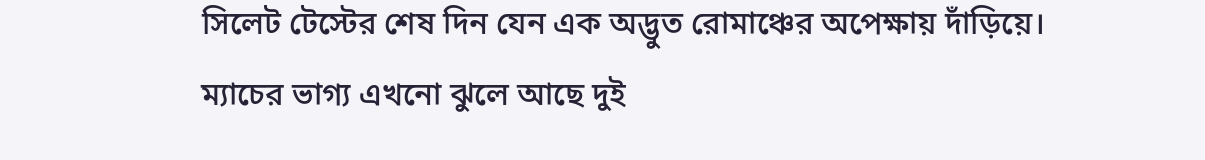সিলেট টেস্টের শেষ দিন যেন এক অদ্ভুত রোমাঞ্চের অপেক্ষায় দাঁড়িয়ে। ম্যাচের ভাগ্য এখনো ঝুলে আছে দুই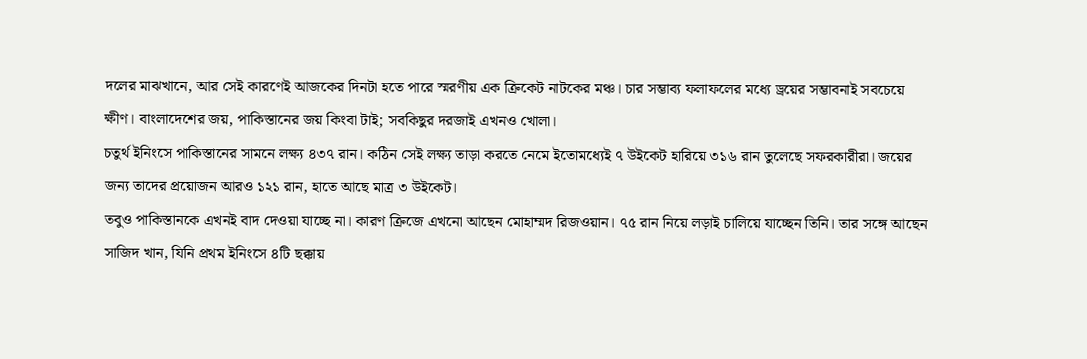দলের মাঝখানে, আর সেই কারণেই আজকের দিনটা হতে পারে স্মরণীয় এক ক্রিকেট নাটকের মঞ্চ। চার সম্ভাব্য ফলাফলের মধ্যে ড্রয়ের সম্ভাবনাই সবচেয়ে ক্ষীণ। বাংলাদেশের জয়, পাকিস্তানের জয় কিংবা টাই; সবকিছুর দরজাই এখনও খোলা।
চতুর্থ ইনিংসে পাকিস্তানের সামনে লক্ষ্য ৪৩৭ রান। কঠিন সেই লক্ষ্য তাড়া করতে নেমে ইতোমধ্যেই ৭ উইকেট হারিয়ে ৩১৬ রান তুলেছে সফরকারীরা। জয়ের জন্য তাদের প্রয়োজন আরও ১২১ রান, হাতে আছে মাত্র ৩ উইকেট।
তবুও পাকিস্তানকে এখনই বাদ দেওয়া যাচ্ছে না। কারণ ক্রিজে এখনো আছেন মোহাম্মদ রিজওয়ান। ৭৫ রান নিয়ে লড়াই চালিয়ে যাচ্ছেন তিনি। তার সঙ্গে আছেন সাজিদ খান, যিনি প্রথম ইনিংসে ৪টি ছক্কায়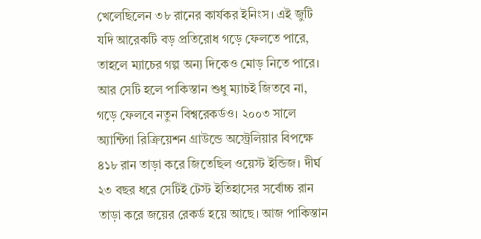খেলেছিলেন ৩৮ রানের কার্যকর ইনিংস। এই জুটি যদি আরেকটি বড় প্রতিরোধ গড়ে ফেলতে পারে, তাহলে ম্যাচের গল্প অন্য দিকেও মোড় নিতে পারে।
আর সেটি হলে পাকিস্তান শুধু ম্যাচই জিতবে না, গড়ে ফেলবে নতুন বিশ্বরেকর্ডও। ২০০৩ সালে অ্যান্টিগা রিক্রিয়েশন গ্রাউন্ডে অস্ট্রেলিয়ার বিপক্ষে ৪১৮ রান তাড়া করে জিতেছিল ওয়েস্ট ইন্ডিজ। দীর্ঘ ২৩ বছর ধরে সেটিই টেস্ট ইতিহাসের সর্বোচ্চ রান তাড়া করে জয়ের রেকর্ড হয়ে আছে। আজ পাকিস্তান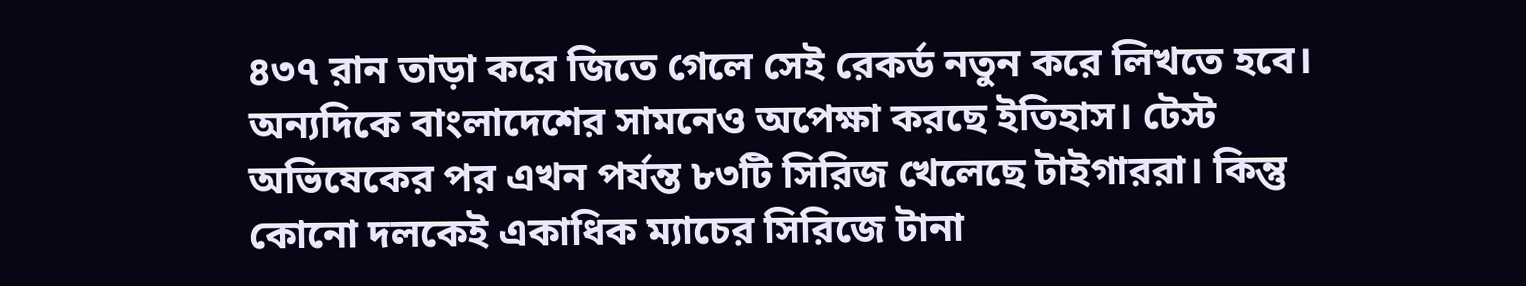৪৩৭ রান তাড়া করে জিতে গেলে সেই রেকর্ড নতুন করে লিখতে হবে।
অন্যদিকে বাংলাদেশের সামনেও অপেক্ষা করছে ইতিহাস। টেস্ট অভিষেকের পর এখন পর্যন্ত ৮৩টি সিরিজ খেলেছে টাইগাররা। কিন্তু কোনো দলকেই একাধিক ম্যাচের সিরিজে টানা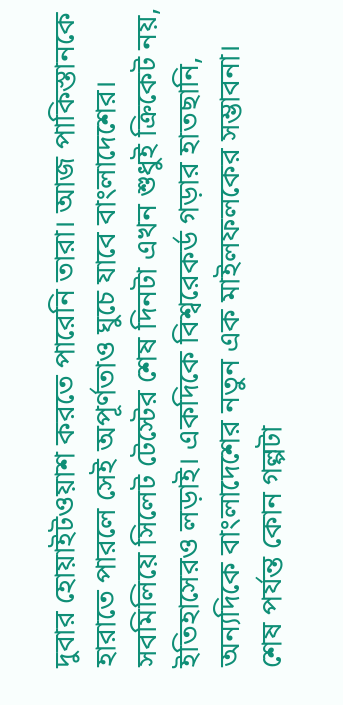দুবার হোয়াইটওয়াশ করতে পারেনি তারা। আজ পাকিস্তানকে হারাতে পারলে সেই অপূর্ণতাও ঘুচে যাবে বাংলাদেশের।
সবমিলিয়ে সিলেট টেস্টের শেষ দিনটা এখন শুধুই ক্রিকেট নয়, ইতিহাসেরও লড়াই। একদিকে বিশ্বরেকর্ড গড়ার হাতছানি, অন্যদিকে বাংলাদেশের নতুন এক মাইলফলকের সম্ভাবনা। শেষ পর্যন্ত কোন গল্পটা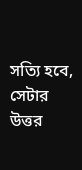সত্যি হবে, সেটার উত্তর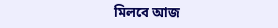মিলবে আজ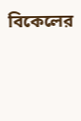বিকেলের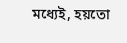মধ্যেই, হয়তো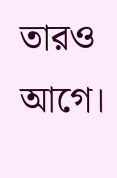তারও আগে।